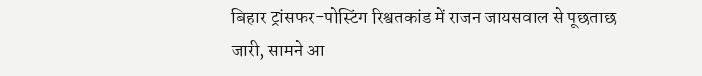बिहार ट्रांसफर-पोस्टिंग रिश्वतकांड में राजन जायसवाल से पूछताछ जारी, सामने आ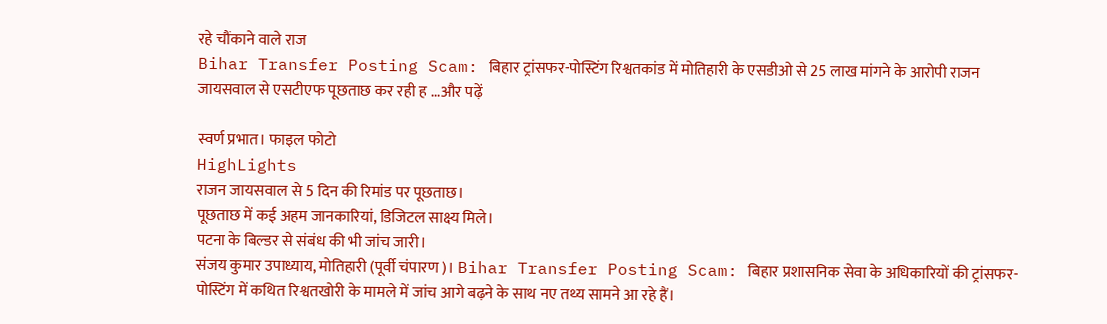रहे चौंकाने वाले राज
Bihar Transfer Posting Scam: बिहार ट्रांसफर-पोस्टिंग रिश्वतकांड में मोतिहारी के एसडीओ से 25 लाख मांगने के आरोपी राजन जायसवाल से एसटीएफ पूछताछ कर रही ह ...और पढ़ें

स्वर्ण प्रभात। फाइल फोटो
HighLights
राजन जायसवाल से 5 दिन की रिमांड पर पूछताछ।
पूछताछ में कई अहम जानकारियां, डिजिटल साक्ष्य मिले।
पटना के बिल्डर से संबंध की भी जांच जारी।
संजय कुमार उपाध्याय, मोतिहारी (पूर्वी चंपारण)। Bihar Transfer Posting Scam: बिहार प्रशासनिक सेवा के अधिकारियों की ट्रांसफर-पोस्टिंग में कथित रिश्वतखोरी के मामले में जांच आगे बढ़ने के साथ नए तथ्य सामने आ रहे हैं।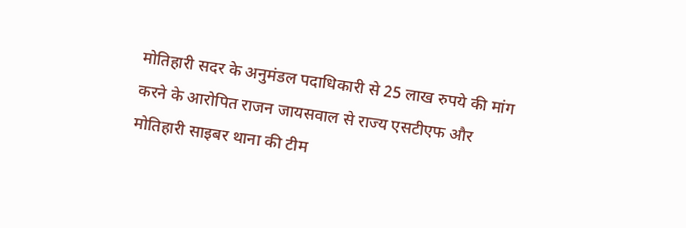मोतिहारी सदर के अनुमंडल पदाधिकारी से 25 लाख रुपये की मांग करने के आरोपित राजन जायसवाल से राज्य एसटीएफ और मोतिहारी साइबर थाना की टीम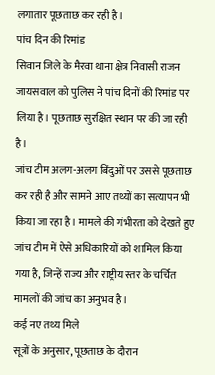लगातार पूछताछ कर रही है।
पांच दिन की रिमांड
सिवान जिले के मैरवा थाना क्षेत्र निवासी राजन जायसवाल को पुलिस ने पांच दिनों की रिमांड पर लिया है। पूछताछ सुरक्षित स्थान पर की जा रही है।
जांच टीम अलग-अलग बिंदुओं पर उससे पूछताछ कर रही है और सामने आए तथ्यों का सत्यापन भी किया जा रहा है। मामले की गंभीरता को देखते हुए जांच टीम में ऐसे अधिकारियों को शामिल किया गया है, जिन्हें राज्य और राष्ट्रीय स्तर के चर्चित मामलों की जांच का अनुभव है।
कई नए तथ्य मिले
सूत्रों के अनुसार, पूछताछ के दौरान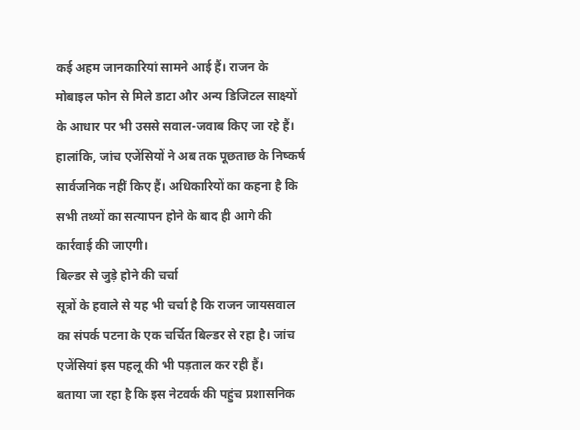कई अहम जानकारियां सामने आई हैं। राजन के मोबाइल फोन से मिले डाटा और अन्य डिजिटल साक्ष्यों के आधार पर भी उससे सवाल-जवाब किए जा रहे हैं।
हालांकि, जांच एजेंसियों ने अब तक पूछताछ के निष्कर्ष सार्वजनिक नहीं किए हैं। अधिकारियों का कहना है कि सभी तथ्यों का सत्यापन होने के बाद ही आगे की कार्रवाई की जाएगी।
बिल्डर से जुड़े होने की चर्चा
सूत्रों के हवाले से यह भी चर्चा है कि राजन जायसवाल का संपर्क पटना के एक चर्चित बिल्डर से रहा है। जांच एजेंसियां इस पहलू की भी पड़ताल कर रही हैं।
बताया जा रहा है कि इस नेटवर्क की पहुंच प्रशासनिक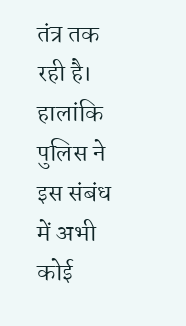तंत्र तक रही है। हालांकि पुलिस ने इस संबंध में अभी कोई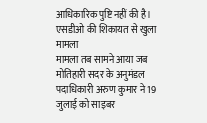आधिकारिक पुष्टि नहीं की है।
एसडीओ की शिकायत से खुला मामला
मामला तब सामने आया जब मोतिहारी सदर के अनुमंडल पदाधिकारी अरुण कुमार ने 19 जुलाई को साइबर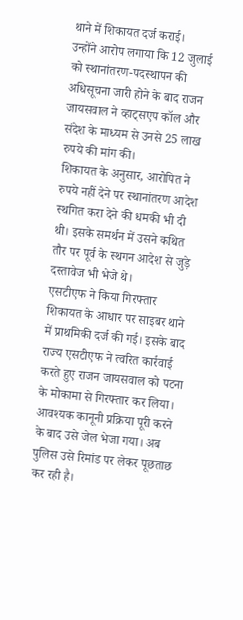थाने में शिकायत दर्ज कराई।
उन्होंने आरोप लगाया कि 12 जुलाई को स्थानांतरण-पदस्थापन की अधिसूचना जारी होने के बाद राजन जायसवाल ने व्हाट्सएप कॉल और संदेश के माध्यम से उनसे 25 लाख रुपये की मांग की।
शिकायत के अनुसार, आरोपित ने रुपये नहीं देने पर स्थानांतरण आदेश स्थगित करा देने की धमकी भी दी थी। इसके समर्थन में उसने कथित तौर पर पूर्व के स्थगन आदेश से जुड़े दस्तावेज भी भेजे थे।
एसटीएफ ने किया गिरफ्तार
शिकायत के आधार पर साइबर थाने में प्राथमिकी दर्ज की गई। इसके बाद राज्य एसटीएफ ने त्वरित कार्रवाई करते हुए राजन जायसवाल को पटना के मोकामा से गिरफ्तार कर लिया।
आवश्यक कानूनी प्रक्रिया पूरी करने के बाद उसे जेल भेजा गया। अब पुलिस उसे रिमांड पर लेकर पूछताछ कर रही है।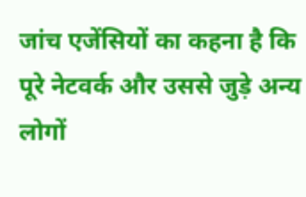जांच एजेंसियों का कहना है कि पूरे नेटवर्क और उससे जुड़े अन्य लोगों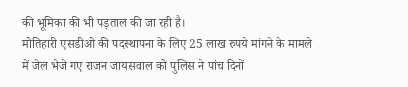की भूमिका की भी पड़ताल की जा रही है।
मोतिहारी एसडीओ की पदस्थापना के लिए 25 लाख रुपये मांगने के मामले में जेल भेजे गए राजन जायसवाल को पुलिस ने पांच दिनों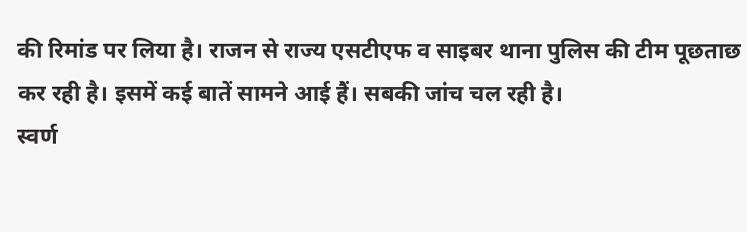की रिमांड पर लिया है। राजन से राज्य एसटीएफ व साइबर थाना पुलिस की टीम पूछताछ कर रही है। इसमें कई बातें सामने आई हैं। सबकी जांच चल रही है।
स्वर्ण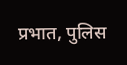प्रभात, पुलिस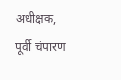अधीक्षक, पूर्वी चंपारण